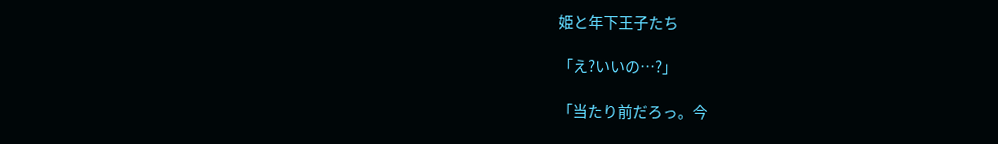姫と年下王子たち

「え?いいの…?」

「当たり前だろっ。今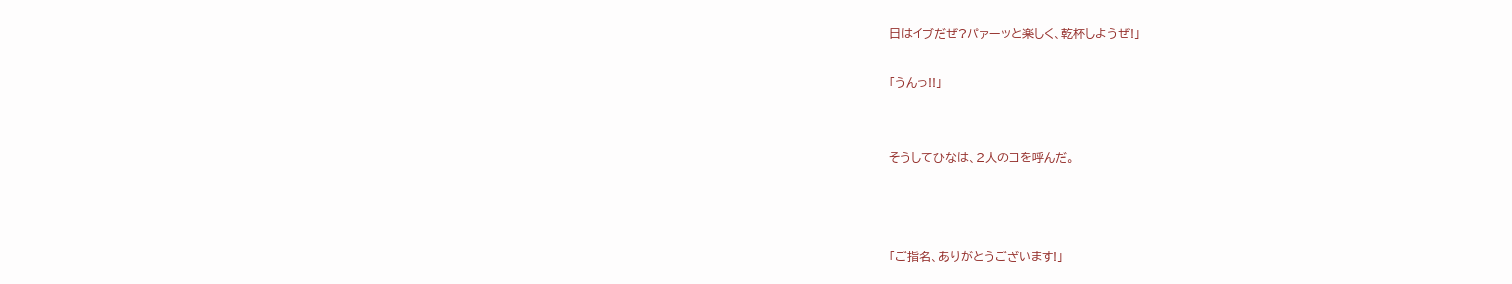日はイブだぜ?パァーッと楽しく、乾杯しようぜ!」

「うんっ!!」


そうしてひなは、2人のコを呼んだ。



「ご指名、ありがとうございます!」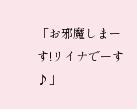「お邪魔しまーす!リイナでーす♪」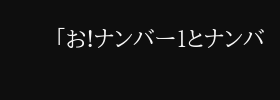「お!ナンバー1とナンバ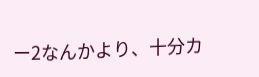ー2なんかより、十分カ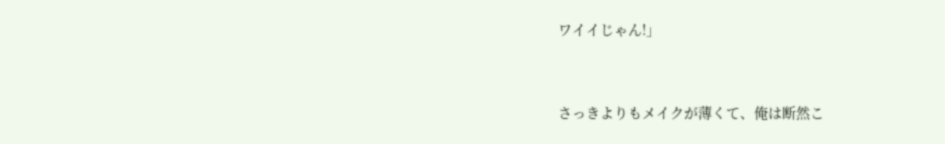ワイイじゃん!」


さっきよりもメイクが薄くて、俺は断然こ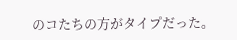のコたちの方がタイプだった。